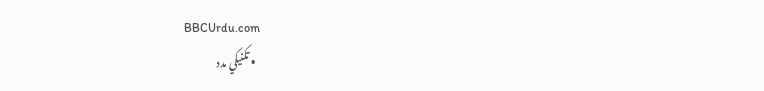BBCUrdu.com
  • تکنيکي مدد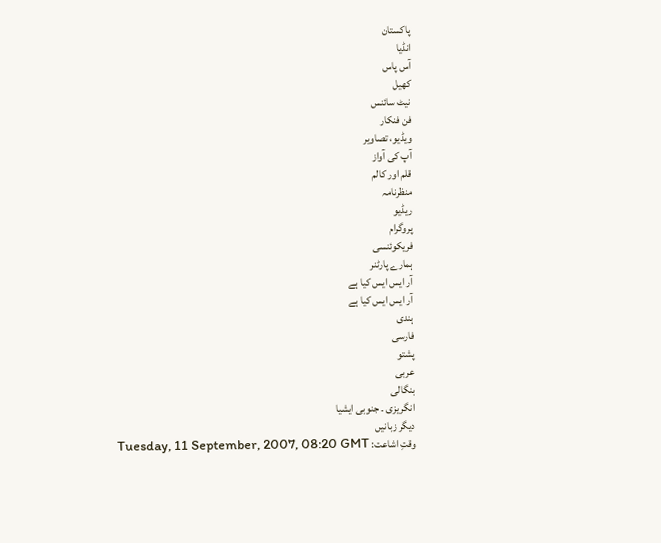پاکستان
انڈیا
آس پاس
کھیل
نیٹ سائنس
فن فنکار
ویڈیو، تصاویر
آپ کی آواز
قلم اور کالم
منظرنامہ
ریڈیو
پروگرام
فریکوئنسی
ہمارے پارٹنر
آر ایس ایس کیا ہے
آر ایس ایس کیا ہے
ہندی
فارسی
پشتو
عربی
بنگالی
انگریزی ۔ جنوبی ایشیا
دیگر زبانیں
وقتِ اشاعت: Tuesday, 11 September, 2007, 08:20 GMT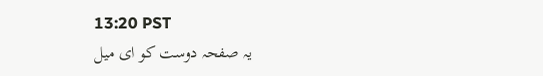13:20 PST
یہ صفحہ دوست کو ای میل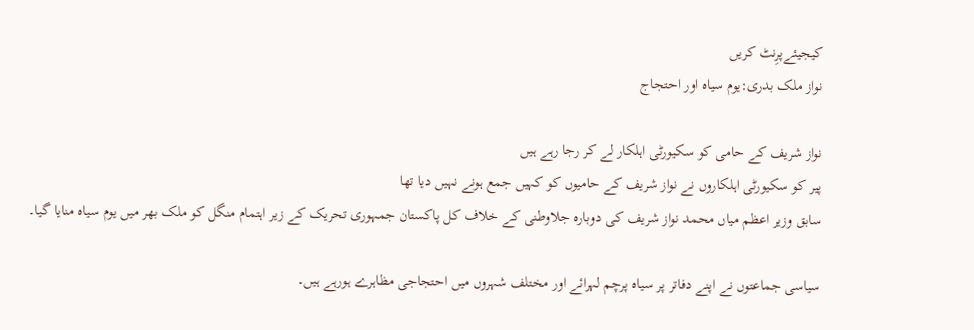کیجیئےپرِنٹ کریں
نواز ملک بدری:یوم سیاہ اور احتجاج

نواز شریف کے حامی کو سکیورٹی اہلکار لے کر رجا رہے ہیں
پیر کو سکیورٹی اہلکاروں نے نواز شریف کے حامیوں کو کہیں جمع ہونے نہیں دیا تھا
سابق وزیر اعظم میاں محمد نواز شریف کی دوبارہ جلاوطنی کے خلاف کل پاکستان جمہوری تحریک کے زیر اہتمام منگل کو ملک بھر میں یوم سیاہ منایا گیا۔

سیاسی جماعتوں نے اپنے دفاتر پر سیاہ پرچم لہرائے اور مختلف شہروں میں احتجاجی مظاہرے ہورہے ہیں۔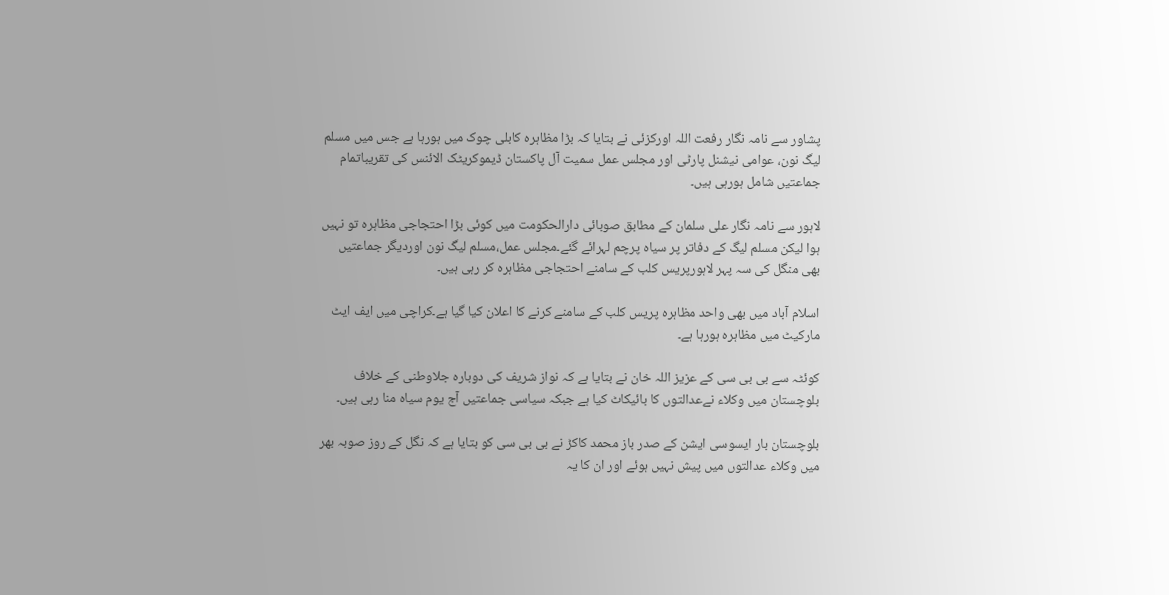پشاور سے نامہ نگار رفعت اللہ اورکزئی نے بتایا کہ بڑا مظاہرہ کابلی چوک میں ہورہا ہے جس میں مسلم لیگ نون، عوامی نیشنل پارٹی اور مجلس عمل سمیت آل پاکستان ڈیموکریٹک الائنس کی تقریباتمام جماعتیں شامل ہورہی ہیں۔

لاہور سے نامہ نگار علی سلمان کے مطابق صوبائی دارالحکومت میں کوئی بڑا احتجاجی مظاہرہ تو نہیں ہوا لیکن مسلم لیگ کے دفاتر پر سیاہ پرچم لہرائے گئے۔مجلس عمل،مسلم لیگ نون اوردیگر جماعتیں بھی منگل کی سہ پہر لاہورپریس کلب کے سامنے احتجاجی مظاہرہ کر رہی ہیں۔

اسلام آباد میں بھی واحد مظاہرہ پریس کلب کے سامنے کرنے کا اعلان کیا گیا ہے۔کراچی میں ایف ایٹ مارکیٹ میں مظاہرہ ہورہا ہے۔

کوئٹہ سے بی بی سی کے عزیز اللہ خان نے بتایا ہے کہ نواز شریف کی دوبارہ جلاوطنی کے خلاف بلوچستان میں وکلاء نےعدالتوں کا بائیکاٹ کیا ہے جبکہ سیاسی جماعتیں آج یوم سیاہ منا رہی ہیں۔

بلوچستان بار ایسوسی ایشن کے صدر باز محمد کاکڑ نے بی بی سی کو بتایا ہے کہ نگل کے روز صوبہ بھر میں وکلاء عدالتوں میں پیش نہیں ہوئے اور ان کا یہ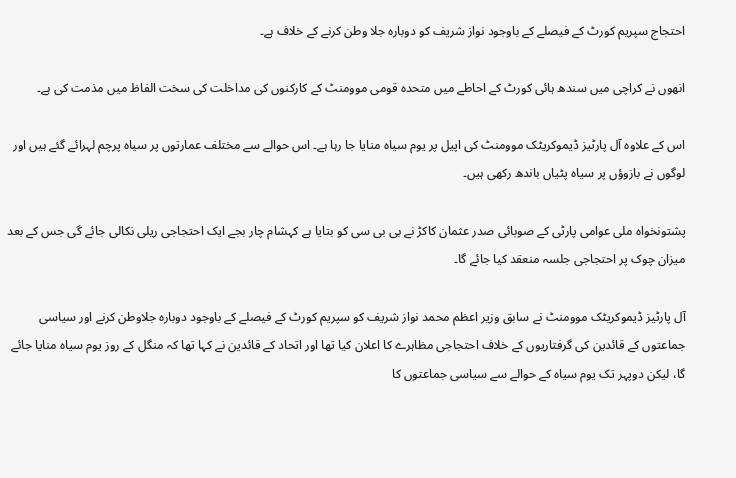احتجاج سپریم کورٹ کے فیصلے کے باوجود نواز شریف کو دوبارہ جلا وطن کرنے کے خلاف ہے۔

انھوں نے کراچی میں سندھ ہائی کورٹ کے احاطے میں متحدہ قومی موومنٹ کے کارکنوں کی مداخلت کی سخت الفاظ میں مذمت کی ہے۔

اس کے علاوہ آل پارٹیز ڈیموکریٹک موومنٹ کی اپیل پر یوم سیاہ منایا جا رہا ہے۔ اس حوالے سے مختلف عمارتوں پر سیاہ پرچم لہرائے گئے ہیں اور لوگوں نے بازوؤں پر سیاہ پٹیاں باندھ رکھی ہیں۔

پشتونخواہ ملی عوامی پارٹی کے صوبائی صدر عثمان کاکڑ نے بی بی سی کو بتایا ہے کہشام چار بجے ایک احتجاجی ریلی نکالی جائے گی جس کے بعد میزان چوک پر احتجاجی جلسہ منعقد کیا جائے گا۔

آل پارٹیز ڈیموکریٹک موومنٹ نے سابق وزیر اعظم محمد نواز شریف کو سپریم کورٹ کے فیصلے کے باوجود دوبارہ جلاوطن کرنے اور سیاسی جماعتوں کے قائدین کی گرفتاریوں کے خلاف احتجاجی مظاہرے کا اعلان کیا تھا اور اتحاد کے قائدین نے کہا تھا کہ منگل کے روز یوم سیاہ منایا جائے گا، لیکن دوپہر تک یوم سیاہ کے حوالے سے سیاسی جماعتوں کا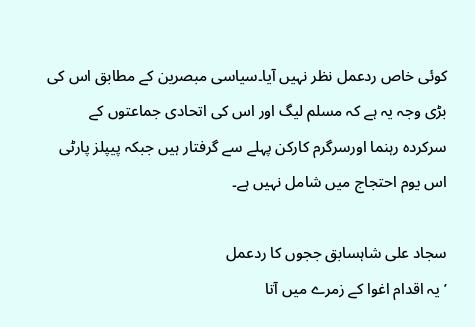کوئی خاص ردعمل نظر نہیں آیا۔سیاسی مبصرین کے مطابق اس کی بڑی وجہ یہ ہے کہ مسلم لیگ اور اس کی اتحادی جماعتوں کے سرکردہ رہنما اورسرگرم کارکن پہلے سے گرفتار ہیں جبکہ پیپلز پارٹی اس یوم احتجاج میں شامل نہیں ہے۔

سجاد علی شاہسابق ججوں کا ردعمل
’یہ اقدام اغوا کے زمرے میں آتا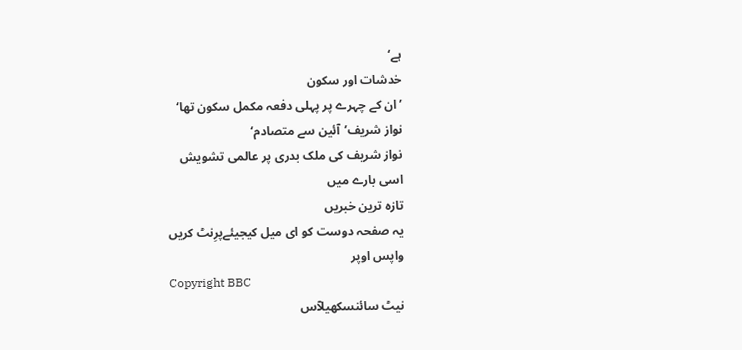ہے‘
خدشات اور سکون
’ان کے چہرے پر پہلی دفعہ مکمل سکون تھا‘
نواز شریف’آئین سے متصادم‘
نواز شریف کی ملک بدری پر عالمی تشویش
اسی بارے میں
تازہ ترین خبریں
یہ صفحہ دوست کو ای میل کیجیئےپرِنٹ کریں
واپس اوپر
Copyright BBC
نیٹ سائنسکھیلآس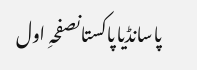پاسانڈیاپاکستانصفحہِ اول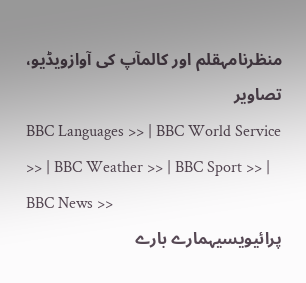منظرنامہقلم اور کالمآپ کی آوازویڈیو، تصاویر
BBC Languages >> | BBC World Service >> | BBC Weather >> | BBC Sport >> | BBC News >>
پرائیویسیہمارے بارے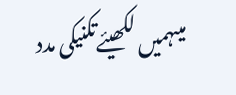میںہمیں لکھیئےتکنیکی مدد